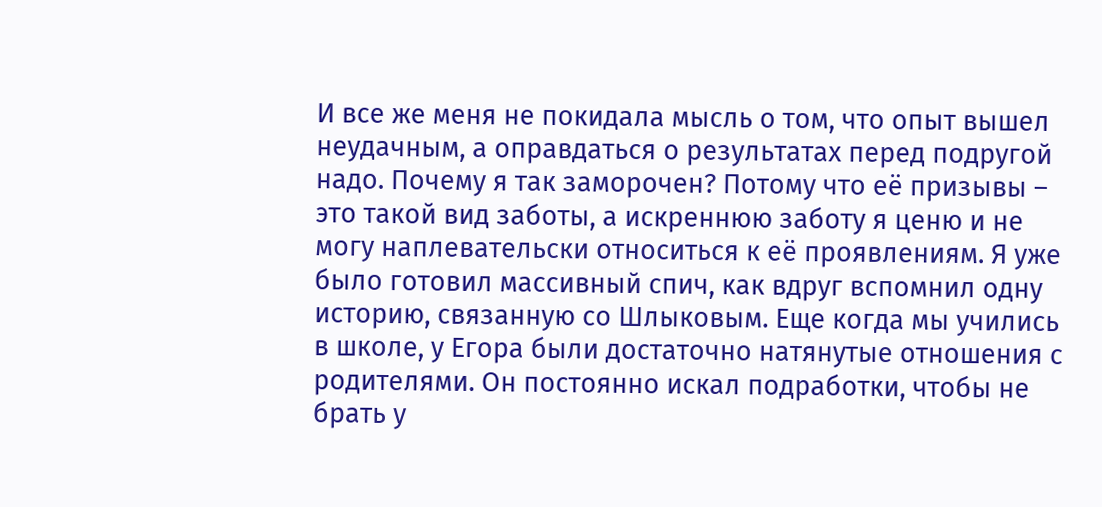И все же меня не покидала мысль о том, что опыт вышел неудачным, а оправдаться о результатах перед подругой надо. Почему я так заморочен? Потому что её призывы – это такой вид заботы, а искреннюю заботу я ценю и не могу наплевательски относиться к её проявлениям. Я уже было готовил массивный спич, как вдруг вспомнил одну историю, связанную со Шлыковым. Еще когда мы учились в школе, у Егора были достаточно натянутые отношения с родителями. Он постоянно искал подработки, чтобы не брать у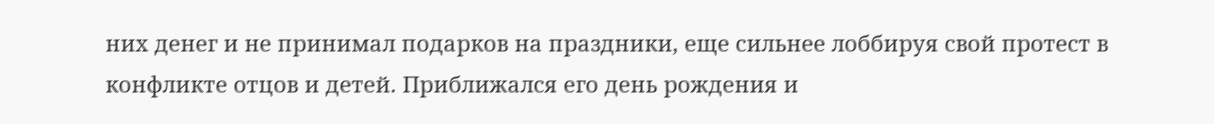них денег и не принимал подарков на праздники, еще сильнее лоббируя свой протест в конфликте отцов и детей. Приближался его день рождения и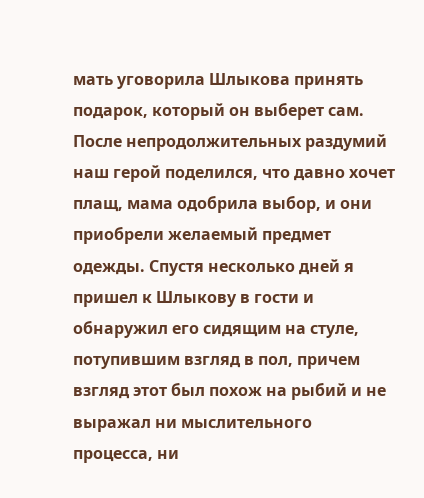мать уговорила Шлыкова принять подарок, который он выберет сам. После непродолжительных раздумий наш герой поделился, что давно хочет плащ, мама одобрила выбор, и они приобрели желаемый предмет одежды. Спустя несколько дней я пришел к Шлыкову в гости и обнаружил его сидящим на стуле, потупившим взгляд в пол, причем взгляд этот был похож на рыбий и не выражал ни мыслительного процесса, ни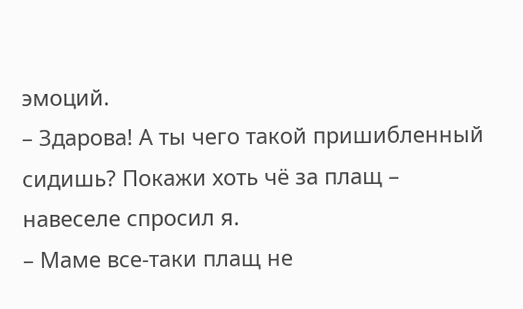эмоций.
– Здарова! А ты чего такой пришибленный сидишь? Покажи хоть чё за плащ – навеселе спросил я.
– Маме все-таки плащ не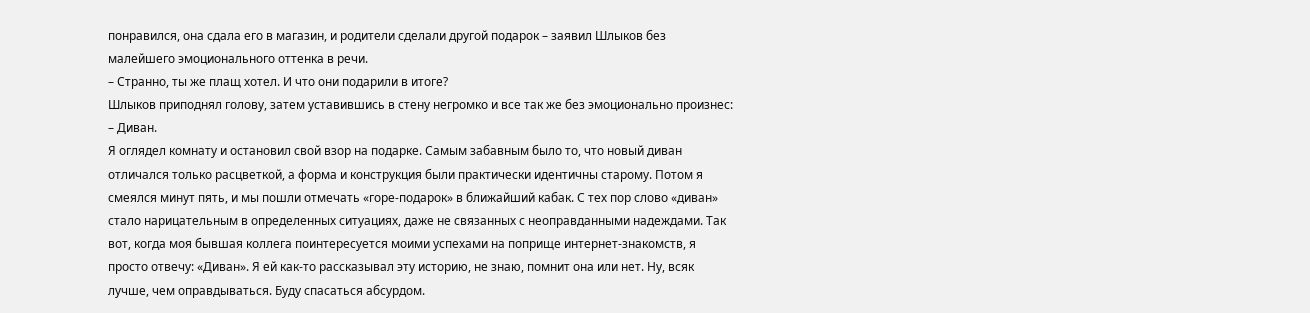понравился, она сдала его в магазин, и родители сделали другой подарок – заявил Шлыков без малейшего эмоционального оттенка в речи.
– Странно, ты же плащ хотел. И что они подарили в итоге?
Шлыков приподнял голову, затем уставившись в стену негромко и все так же без эмоционально произнес:
– Диван.
Я оглядел комнату и остановил свой взор на подарке. Самым забавным было то, что новый диван отличался только расцветкой, а форма и конструкция были практически идентичны старому. Потом я смеялся минут пять, и мы пошли отмечать «горе-подарок» в ближайший кабак. С тех пор слово «диван» стало нарицательным в определенных ситуациях, даже не связанных с неоправданными надеждами. Так вот, когда моя бывшая коллега поинтересуется моими успехами на поприще интернет-знакомств, я просто отвечу: «Диван». Я ей как-то рассказывал эту историю, не знаю, помнит она или нет. Ну, всяк лучше, чем оправдываться. Буду спасаться абсурдом.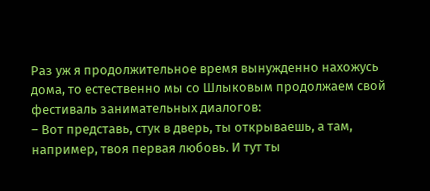Раз уж я продолжительное время вынужденно нахожусь дома, то естественно мы со Шлыковым продолжаем свой фестиваль занимательных диалогов:
– Вот представь, стук в дверь, ты открываешь, а там, например, твоя первая любовь. И тут ты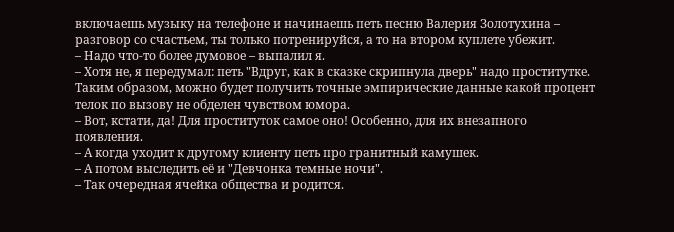включаешь музыку на телефоне и начинаешь петь песню Валерия Золотухина – разговор со счастьем, ты только потренируйся, а то на втором куплете убежит.
– Надо что-то более думовое – выпалил я.
– Хотя не, я передумал: петь "Вдруг, как в сказке скрипнула дверь" надо проститутке. Таким образом, можно будет получить точные эмпирические данные какой процент телок по вызову не обделен чувством юмора.
– Вот, кстати, да! Для проституток самое оно! Особенно, для их внезапного появления.
– А когда уходит к другому клиенту петь про гранитный камушек.
– А потом выследить её и "Девчонка темные ночи".
– Так очередная ячейка общества и родится.